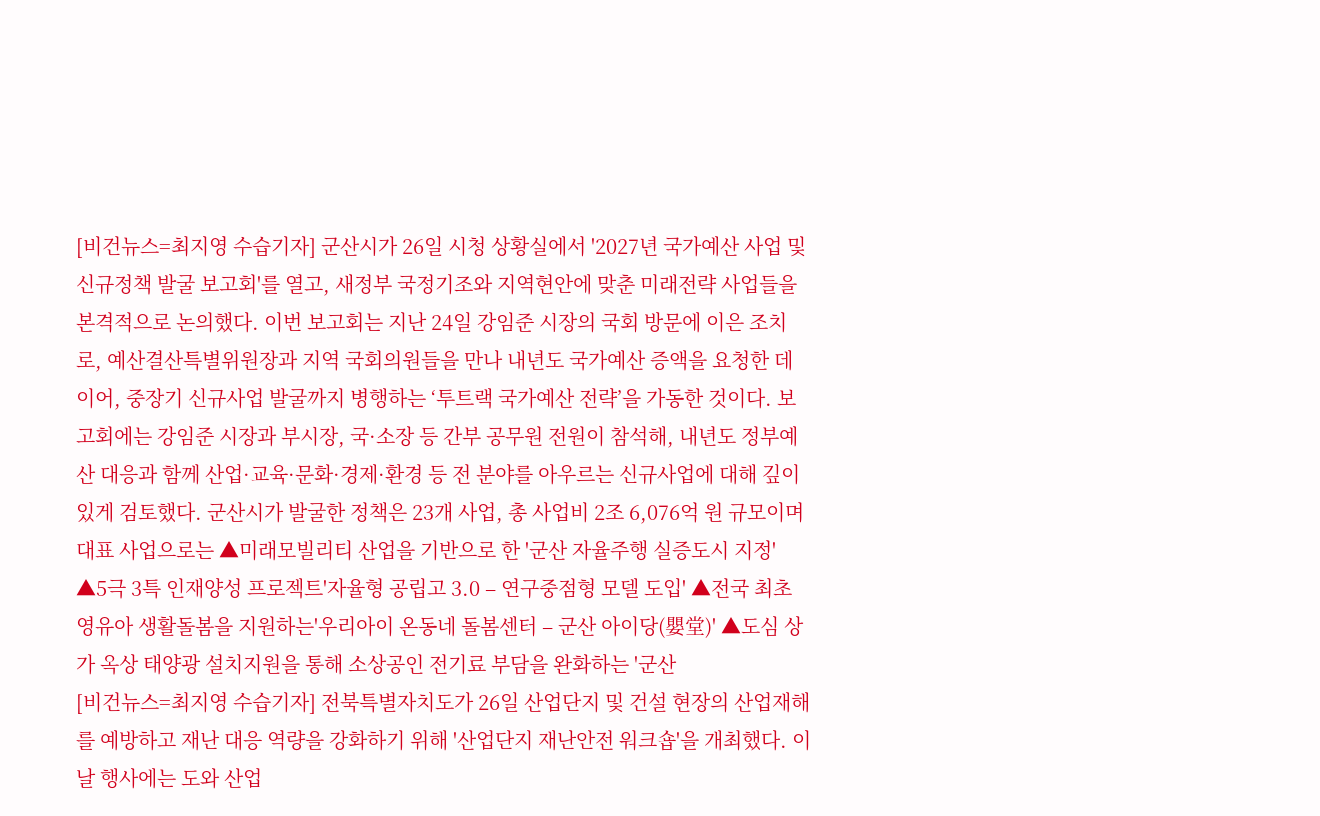[비건뉴스=최지영 수습기자] 군산시가 26일 시청 상황실에서 '2027년 국가예산 사업 및 신규정책 발굴 보고회'를 열고, 새정부 국정기조와 지역현안에 맞춘 미래전략 사업들을 본격적으로 논의했다. 이번 보고회는 지난 24일 강임준 시장의 국회 방문에 이은 조치로, 예산결산특별위원장과 지역 국회의원들을 만나 내년도 국가예산 증액을 요청한 데 이어, 중장기 신규사업 발굴까지 병행하는 ‘투트랙 국가예산 전략’을 가동한 것이다. 보고회에는 강임준 시장과 부시장, 국·소장 등 간부 공무원 전원이 참석해, 내년도 정부예산 대응과 함께 산업·교육·문화·경제·환경 등 전 분야를 아우르는 신규사업에 대해 깊이 있게 검토했다. 군산시가 발굴한 정책은 23개 사업, 총 사업비 2조 6,076억 원 규모이며 대표 사업으로는 ▲미래모빌리티 산업을 기반으로 한 '군산 자율주행 실증도시 지정' ▲5극 3특 인재양성 프로젝트'자율형 공립고 3.0 – 연구중점형 모델 도입' ▲전국 최초 영유아 생활돌봄을 지원하는'우리아이 온동네 돌봄센터 – 군산 아이당(嬰堂)' ▲도심 상가 옥상 태양광 설치지원을 통해 소상공인 전기료 부담을 완화하는 '군산
[비건뉴스=최지영 수습기자] 전북특별자치도가 26일 산업단지 및 건설 현장의 산업재해를 예방하고 재난 대응 역량을 강화하기 위해 '산업단지 재난안전 워크숍'을 개최했다. 이날 행사에는 도와 산업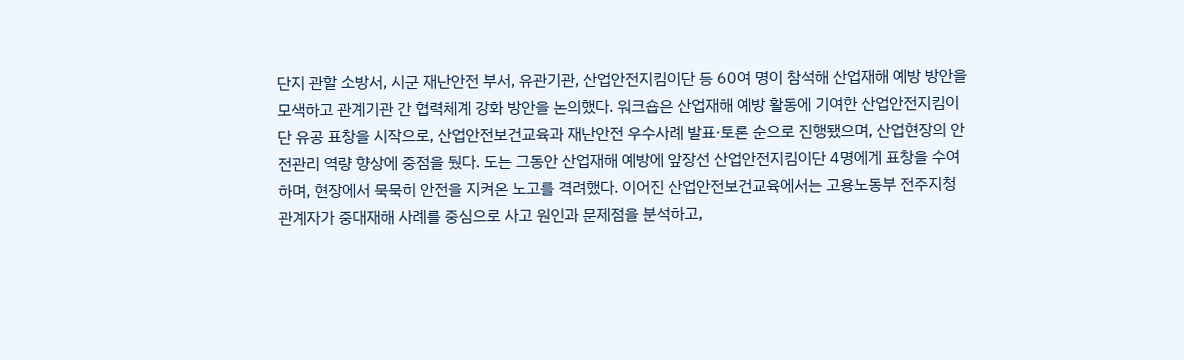단지 관할 소방서, 시군 재난안전 부서, 유관기관, 산업안전지킴이단 등 60여 명이 참석해 산업재해 예방 방안을 모색하고 관계기관 간 협력체계 강화 방안을 논의했다. 워크숍은 산업재해 예방 활동에 기여한 산업안전지킴이단 유공 표창을 시작으로, 산업안전보건교육과 재난안전 우수사례 발표·토론 순으로 진행됐으며, 산업현장의 안전관리 역량 향상에 중점을 뒀다. 도는 그동안 산업재해 예방에 앞장선 산업안전지킴이단 4명에게 표창을 수여하며, 현장에서 묵묵히 안전을 지켜온 노고를 격려했다. 이어진 산업안전보건교육에서는 고용노동부 전주지청 관계자가 중대재해 사례를 중심으로 사고 원인과 문제점을 분석하고,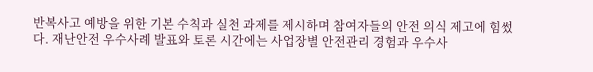반복사고 예방을 위한 기본 수칙과 실천 과제를 제시하며 참여자들의 안전 의식 제고에 힘썼다. 재난안전 우수사례 발표와 토론 시간에는 사업장별 안전관리 경험과 우수사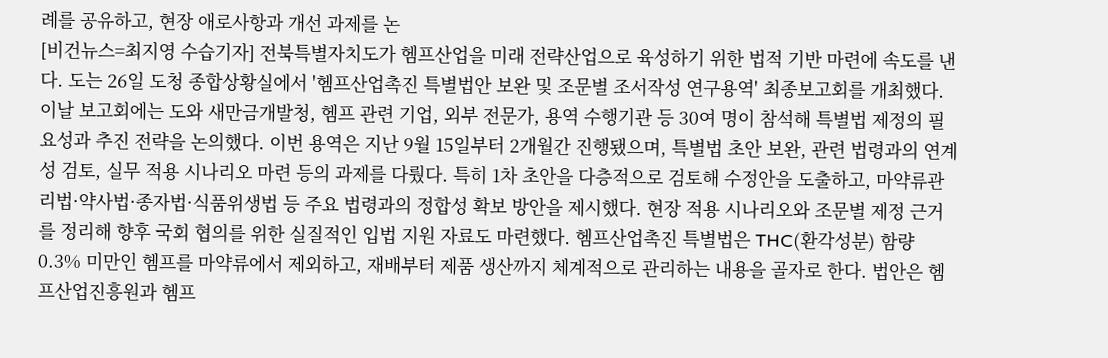례를 공유하고, 현장 애로사항과 개선 과제를 논
[비건뉴스=최지영 수습기자] 전북특별자치도가 헴프산업을 미래 전략산업으로 육성하기 위한 법적 기반 마련에 속도를 낸다. 도는 26일 도청 종합상황실에서 '헴프산업촉진 특별법안 보완 및 조문별 조서작성 연구용역' 최종보고회를 개최했다. 이날 보고회에는 도와 새만금개발청, 헴프 관련 기업, 외부 전문가, 용역 수행기관 등 30여 명이 참석해 특별법 제정의 필요성과 추진 전략을 논의했다. 이번 용역은 지난 9월 15일부터 2개월간 진행됐으며, 특별법 초안 보완, 관련 법령과의 연계성 검토, 실무 적용 시나리오 마련 등의 과제를 다뤘다. 특히 1차 초안을 다층적으로 검토해 수정안을 도출하고, 마약류관리법·약사법·종자법·식품위생법 등 주요 법령과의 정합성 확보 방안을 제시했다. 현장 적용 시나리오와 조문별 제정 근거를 정리해 향후 국회 협의를 위한 실질적인 입법 지원 자료도 마련했다. 헴프산업촉진 특별법은 THC(환각성분) 함량 0.3% 미만인 헴프를 마약류에서 제외하고, 재배부터 제품 생산까지 체계적으로 관리하는 내용을 골자로 한다. 법안은 헴프산업진흥원과 헴프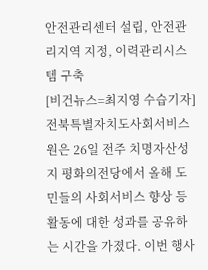안전관리센터 설립, 안전관리지역 지정, 이력관리시스템 구축
[비건뉴스=최지영 수습기자] 전북특별자치도사회서비스원은 26일 전주 치명자산성지 평화의전당에서 올해 도민들의 사회서비스 향상 등 활동에 대한 성과를 공유하는 시간을 가졌다. 이번 행사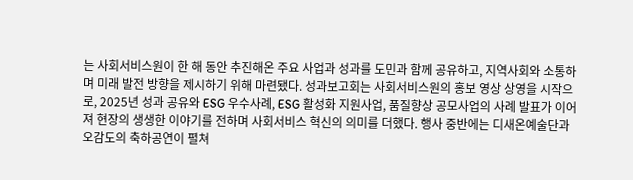는 사회서비스원이 한 해 동안 추진해온 주요 사업과 성과를 도민과 함께 공유하고, 지역사회와 소통하며 미래 발전 방향을 제시하기 위해 마련됐다. 성과보고회는 사회서비스원의 홍보 영상 상영을 시작으로, 2025년 성과 공유와 ESG 우수사례, ESG 활성화 지원사업, 품질향상 공모사업의 사례 발표가 이어져 현장의 생생한 이야기를 전하며 사회서비스 혁신의 의미를 더했다. 행사 중반에는 디새온예술단과 오감도의 축하공연이 펼쳐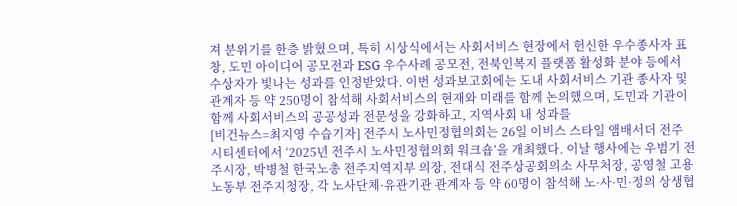져 분위기를 한층 밝혔으며, 특히 시상식에서는 사회서비스 현장에서 헌신한 우수종사자 표창, 도민 아이디어 공모전과 ESG 우수사례 공모전, 전북인복지 플랫폼 활성화 분야 등에서 수상자가 빛나는 성과를 인정받았다. 이번 성과보고회에는 도내 사회서비스 기관 종사자 및 관계자 등 약 250명이 참석해 사회서비스의 현재와 미래를 함께 논의했으며, 도민과 기관이 함께 사회서비스의 공공성과 전문성을 강화하고, 지역사회 내 성과를
[비건뉴스=최지영 수습기자] 전주시 노사민정협의회는 26일 이비스 스타일 앰배서더 전주 시티센터에서 ‘2025년 전주시 노사민정협의회 워크숍’을 개최했다. 이날 행사에는 우범기 전주시장, 박병철 한국노총 전주지역지부 의장, 전대식 전주상공회의소 사무처장, 공영철 고용노동부 전주지청장, 각 노사단체·유관기관 관계자 등 약 60명이 참석해 노·사·민·정의 상생협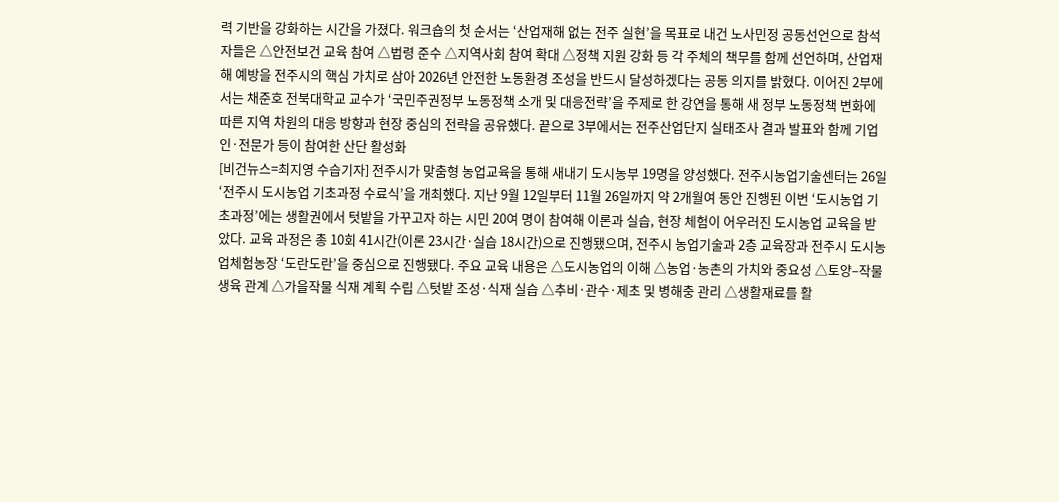력 기반을 강화하는 시간을 가졌다. 워크숍의 첫 순서는 ‘산업재해 없는 전주 실현’을 목표로 내건 노사민정 공동선언으로 참석자들은 △안전보건 교육 참여 △법령 준수 △지역사회 참여 확대 △정책 지원 강화 등 각 주체의 책무를 함께 선언하며, 산업재해 예방을 전주시의 핵심 가치로 삼아 2026년 안전한 노동환경 조성을 반드시 달성하겠다는 공동 의지를 밝혔다. 이어진 2부에서는 채준호 전북대학교 교수가 ‘국민주권정부 노동정책 소개 및 대응전략’을 주제로 한 강연을 통해 새 정부 노동정책 변화에 따른 지역 차원의 대응 방향과 현장 중심의 전략을 공유했다. 끝으로 3부에서는 전주산업단지 실태조사 결과 발표와 함께 기업인·전문가 등이 참여한 산단 활성화
[비건뉴스=최지영 수습기자] 전주시가 맞춤형 농업교육을 통해 새내기 도시농부 19명을 양성했다. 전주시농업기술센터는 26일 ‘전주시 도시농업 기초과정 수료식’을 개최했다. 지난 9월 12일부터 11월 26일까지 약 2개월여 동안 진행된 이번 ‘도시농업 기초과정’에는 생활권에서 텃밭을 가꾸고자 하는 시민 20여 명이 참여해 이론과 실습, 현장 체험이 어우러진 도시농업 교육을 받았다. 교육 과정은 총 10회 41시간(이론 23시간·실습 18시간)으로 진행됐으며, 전주시 농업기술과 2층 교육장과 전주시 도시농업체험농장 ‘도란도란’을 중심으로 진행됐다. 주요 교육 내용은 △도시농업의 이해 △농업·농촌의 가치와 중요성 △토양–작물 생육 관계 △가을작물 식재 계획 수립 △텃밭 조성·식재 실습 △추비·관수·제초 및 병해충 관리 △생활재료를 활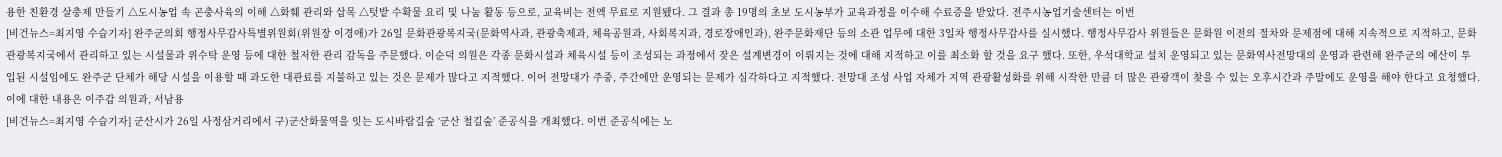용한 친환경 살충제 만들기 △도시농업 속 곤충사육의 이해 △화훼 관리와 삽목 △텃밭 수확물 요리 및 나눔 활동 등으로, 교육비는 전액 무료로 지원됐다. 그 결과 총 19명의 초보 도시농부가 교육과정을 이수해 수료증을 받았다. 전주시농업기술센터는 이번
[비건뉴스=최지영 수습기자] 완주군의회 행정사무감사특별위원회(위원장 이경애)가 26일 문화관광복지국(문화역사과, 관광축제과, 체육공원과, 사회복지과, 경로장애인과), 완주문화재단 등의 소관 업무에 대한 3일차 행정사무감사를 실시했다. 행정사무감사 위원들은 문화원 이전의 절차와 문제점에 대해 지속적으로 지적하고, 문화관광복지국에서 관리하고 있는 시설물과 위수탁 운영 등에 대한 철저한 관리 감독을 주문했다. 이순덕 의원은 각종 문화시설과 체육시설 등이 조성되는 과정에서 잦은 설계변경이 이뤄지는 것에 대해 지적하고 이를 최소화 할 것을 요구 했다. 또한, 우석대학교 설치 운영되고 있는 문화역사전망대의 운영과 관련해 완주군의 예산이 투입된 시설임에도 완주군 단체가 해당 시설을 이용할 때 과도한 대관료를 지불하고 있는 것은 문제가 많다고 지적했다. 이어 전망대가 주중, 주간에만 운영되는 문제가 심각하다고 지적했다. 전망대 조성 사업 자체가 지역 관광활성화를 위해 시작한 만큼 더 많은 관광객이 찾을 수 있는 오후시간과 주말에도 운영을 해야 한다고 요청했다. 이에 대한 내용은 이주갑 의원과, 서남용
[비건뉴스=최지영 수습기자] 군산시가 26일 사정삼거리에서 구)군산화물역을 잇는 도시바람길숲 ‘군산 철길숲’ 준공식을 개최했다. 이번 준공식에는 노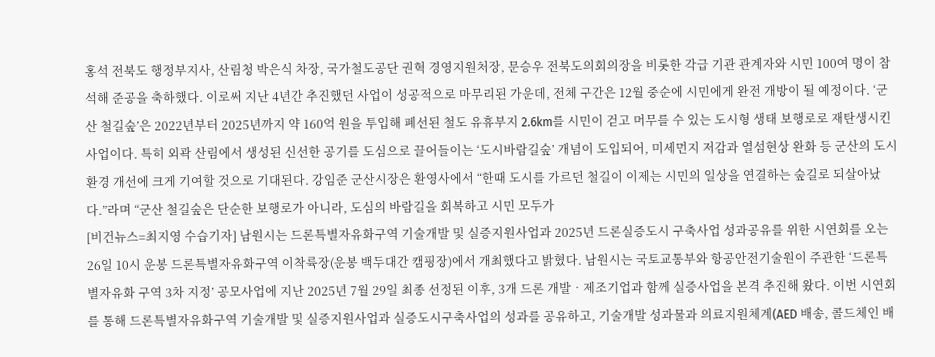홍석 전북도 행정부지사, 산림청 박은식 차장, 국가철도공단 권혁 경영지원처장, 문승우 전북도의회의장을 비롯한 각급 기관 관계자와 시민 100여 명이 참석해 준공을 축하했다. 이로써 지난 4년간 추진했던 사업이 성공적으로 마무리된 가운데, 전체 구간은 12월 중순에 시민에게 완전 개방이 될 예정이다. ‘군산 철길숲’은 2022년부터 2025년까지 약 160억 원을 투입해 폐선된 철도 유휴부지 2.6km를 시민이 걷고 머무를 수 있는 도시형 생태 보행로로 재탄생시킨 사업이다. 특히 외곽 산림에서 생성된 신선한 공기를 도심으로 끌어들이는 ‘도시바람길숲’ 개념이 도입되어, 미세먼지 저감과 열섬현상 완화 등 군산의 도시 환경 개선에 크게 기여할 것으로 기대된다. 강임준 군산시장은 환영사에서 “한때 도시를 가르던 철길이 이제는 시민의 일상을 연결하는 숲길로 되살아났다.”라며 “군산 철길숲은 단순한 보행로가 아니라, 도심의 바람길을 회복하고 시민 모두가
[비건뉴스=최지영 수습기자] 남원시는 드론특별자유화구역 기술개발 및 실증지원사업과 2025년 드론실증도시 구축사업 성과공유를 위한 시연회를 오는 26일 10시 운봉 드론특별자유화구역 이착륙장(운봉 백두대간 캠핑장)에서 개최했다고 밝혔다. 남원시는 국토교통부와 항공안전기술원이 주관한 ‘드론특별자유화 구역 3차 지정’ 공모사업에 지난 2025년 7월 29일 최종 선정된 이후, 3개 드론 개발‧제조기업과 함께 실증사업을 본격 추진해 왔다. 이번 시연회를 통해 드론특별자유화구역 기술개발 및 실증지원사업과 실증도시구축사업의 성과를 공유하고, 기술개발 성과물과 의료지원체계(AED 배송, 콜드체인 배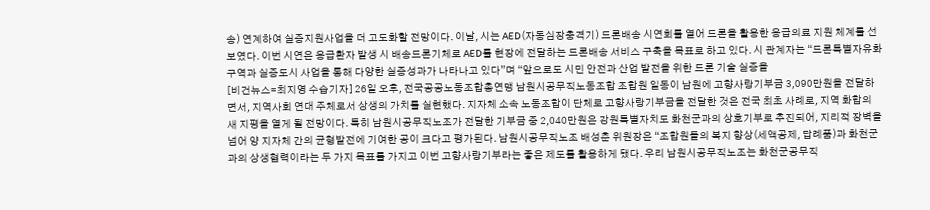송) 연계하여 실증지원사업을 더 고도화할 전망이다. 이날, 시는 AED(자동심장충격기) 드론배송 시연회를 열어 드론을 활용한 응급의료 지원 체계를 선보였다. 이번 시연은 응급환자 발생 시 배송드론기체로 AED를 현장에 전달하는 드론배송 서비스 구축을 목표로 하고 있다. 시 관계자는 “드론특별자유화구역과 실증도시 사업을 통해 다양한 실증성과가 나타나고 있다”며 “앞으로도 시민 안전과 산업 발전을 위한 드론 기술 실증을
[비건뉴스=최지영 수습기자] 26일 오후, 전국공공노동조합총연맹 남원시공무직노동조합 조합원 일동이 남원에 고향사랑기부금 3,090만원을 전달하면서, 지역사회 연대 주체로서 상생의 가치를 실현했다. 지자체 소속 노동조합이 단체로 고향사랑기부금을 전달한 것은 전국 최초 사례로, 지역 화합의 새 지평을 열게 될 전망이다. 특히 남원시공무직노조가 전달한 기부금 중 2,040만원은 강원특별자치도 화천군과의 상호기부로 추진되어, 지리적 장벽을 넘어 양 지자체 간의 균형발전에 기여한 공이 크다고 평가된다. 남원시공무직노조 배성춘 위원장은 “조합원들의 복지 향상(세액공제, 답례품)과 화천군과의 상생협력이라는 두 가지 목표를 가지고 이번 고향사랑기부라는 좋은 제도를 활용하게 됐다. 우리 남원시공무직노조는 화천군공무직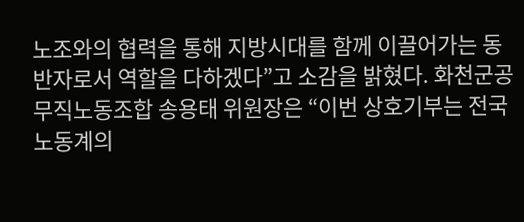노조와의 협력을 통해 지방시대를 함께 이끌어가는 동반자로서 역할을 다하겠다”고 소감을 밝혔다. 화천군공무직노동조합 송용태 위원장은 “이번 상호기부는 전국 노동계의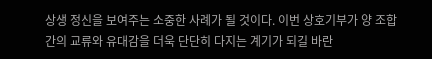상생 정신을 보여주는 소중한 사례가 될 것이다. 이번 상호기부가 양 조합간의 교류와 유대감을 더욱 단단히 다지는 계기가 되길 바란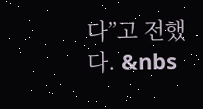다”고 전했다. &nbs